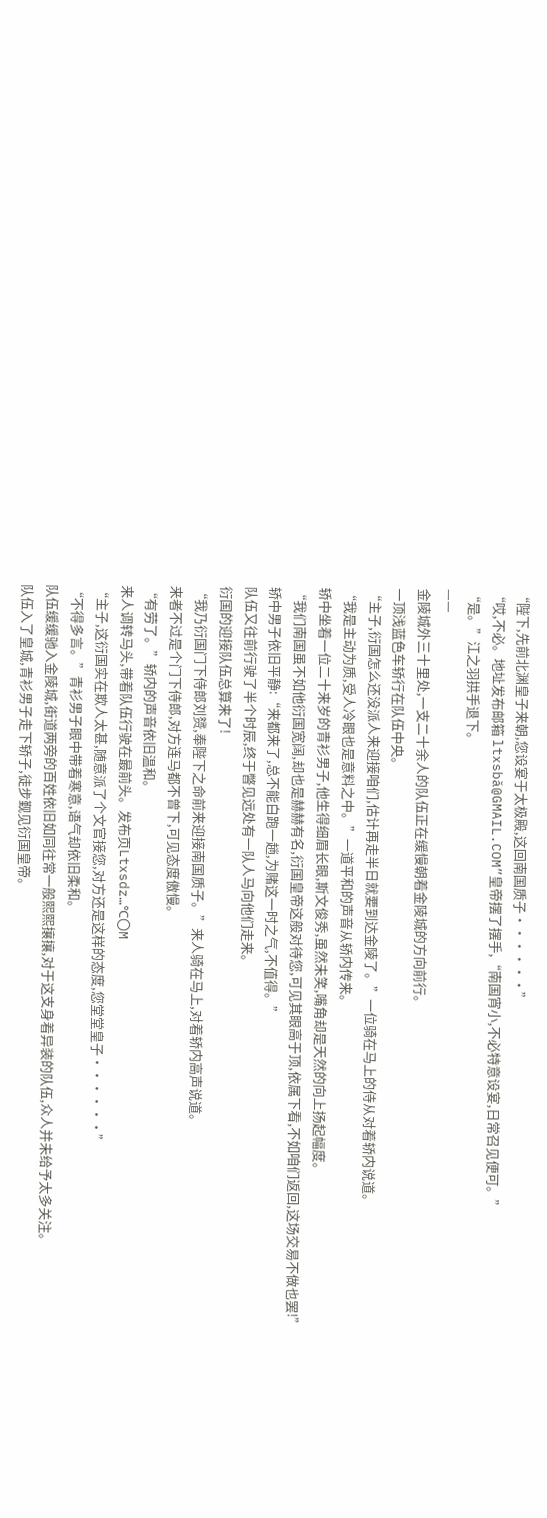“陛下,先前北渊皇子来朝,您设宴于太极殿,这回南国质子······”
“哎,不必。地址发布邮箱 ltxsbǎ@GMAIL.COM”皇帝摆了摆手,“南国宵小,不必特意设宴,日常召见便可。”
“是。”江之羽拱手退下。
——
金陵城外三十里处,一支二十余人的队伍正在缓慢朝着金陵城的方向前行。
一顶浅蓝色车轿行在队伍中央。
“主子,衍国怎么还没派人来迎接咱们,估计再走半日就要到达金陵了。”一位骑在马上的侍从对着轿内说道。
“我是主动为质,受人冷眼也是意料之中。”一道平和的声音从轿内传来。
轿中坐着一位二十来岁的青衫男子,他生得细眉长眼,斯文俊秀,虽然未笑,嘴角却是天然的向上扬起幅度。
“我们南国虽不如他衍国宽阔,却也是赫赫有名,衍国皇帝这般对待您,可见其眼高于顶,依属下看,不如咱们返回,这场交易不做也罢!”
轿中男子依旧平静:“来都来了,总不能白跑一趟,为赌这一时之气,不值得。”
队伍又往前行驶了半个时辰,终于瞥见远处有一队人马向他们走来。
衍国的迎接队伍总算来了!
“我乃衍国门下侍郎刘赟,奉陛下之命前来迎接南国质子。”来人骑在马上,对着轿内高声说道。
来者不过是个门下侍郎,对方连马都不曾下,可见态度傲慢。
“有劳了。”轿内的声音依旧温和。
来人调转马头,带着队伍行驶在最前头。发布页Ltxsdz…℃〇M
“主子,这衍国实在欺人太甚,随意派了个文官接您,对方还是这样的态度,您堂堂皇子······”
“不得多言。”青衫男子眼中带着寒意,语气却依旧柔和。
队伍缓缓驰入金陵城,街道两旁的百姓依旧如同往常一般熙熙攘攘,对于这支身着异装的队伍,众人并未给予太多关注。
队伍入了皇城,青衫男子走下轿子,徒步觐见衍国皇帝。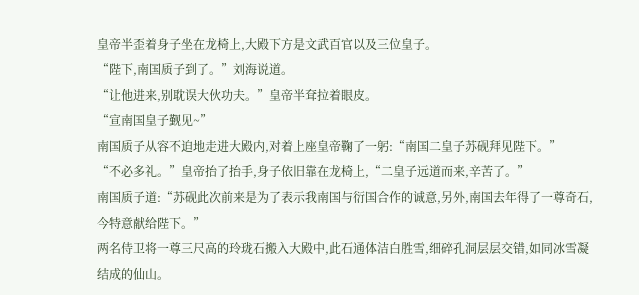皇帝半歪着身子坐在龙椅上,大殿下方是文武百官以及三位皇子。
“陛下,南国质子到了。”刘海说道。
“让他进来,别耽误大伙功夫。”皇帝半耷拉着眼皮。
“宣南国皇子觐见~”
南国质子从容不迫地走进大殿内,对着上座皇帝鞠了一躬:“南国二皇子苏砚拜见陛下。”
“不必多礼。”皇帝抬了抬手,身子依旧靠在龙椅上,“二皇子远道而来,辛苦了。”
南国质子道:“苏砚此次前来是为了表示我南国与衍国合作的诚意,另外,南国去年得了一尊奇石,今特意献给陛下。”
两名侍卫将一尊三尺高的玲珑石搬入大殿中,此石通体洁白胜雪,细碎孔洞层层交错,如同冰雪凝结成的仙山。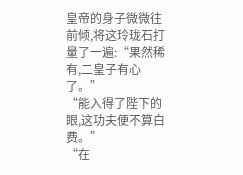皇帝的身子微微往前倾,将这玲珑石打量了一遍:“果然稀有,二皇子有心了。”
“能入得了陛下的眼,这功夫便不算白费。”
“在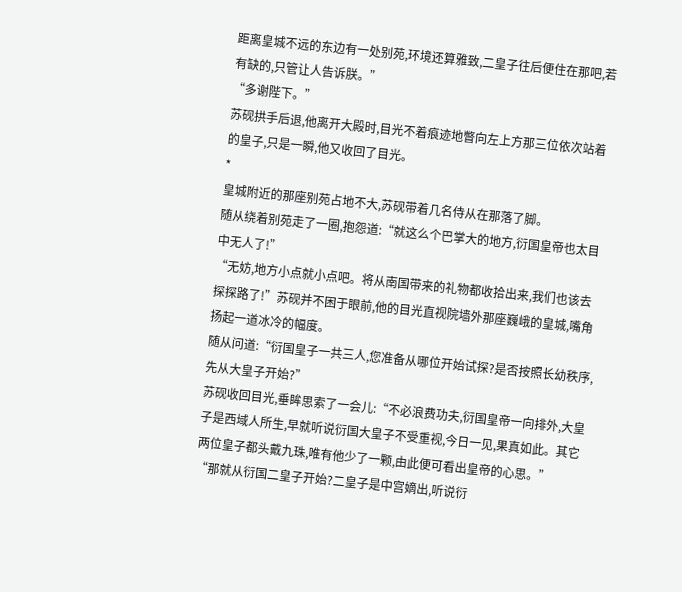距离皇城不远的东边有一处别苑,环境还算雅致,二皇子往后便住在那吧,若有缺的,只管让人告诉朕。”
“多谢陛下。”
苏砚拱手后退,他离开大殿时,目光不着痕迹地瞥向左上方那三位依次站着的皇子,只是一瞬,他又收回了目光。
*
皇城附近的那座别苑占地不大,苏砚带着几名侍从在那落了脚。
随从绕着别苑走了一圈,抱怨道:“就这么个巴掌大的地方,衍国皇帝也太目中无人了!”
“无妨,地方小点就小点吧。将从南国带来的礼物都收拾出来,我们也该去探探路了!”苏砚并不困于眼前,他的目光直视院墙外那座巍峨的皇城,嘴角扬起一道冰冷的幅度。
随从问道:“衍国皇子一共三人,您准备从哪位开始试探?是否按照长幼秩序,先从大皇子开始?”
苏砚收回目光,垂眸思索了一会儿:“不必浪费功夫,衍国皇帝一向排外,大皇子是西域人所生,早就听说衍国大皇子不受重视,今日一见,果真如此。其它两位皇子都头戴九珠,唯有他少了一颗,由此便可看出皇帝的心思。”
“那就从衍国二皇子开始?二皇子是中宫嫡出,听说衍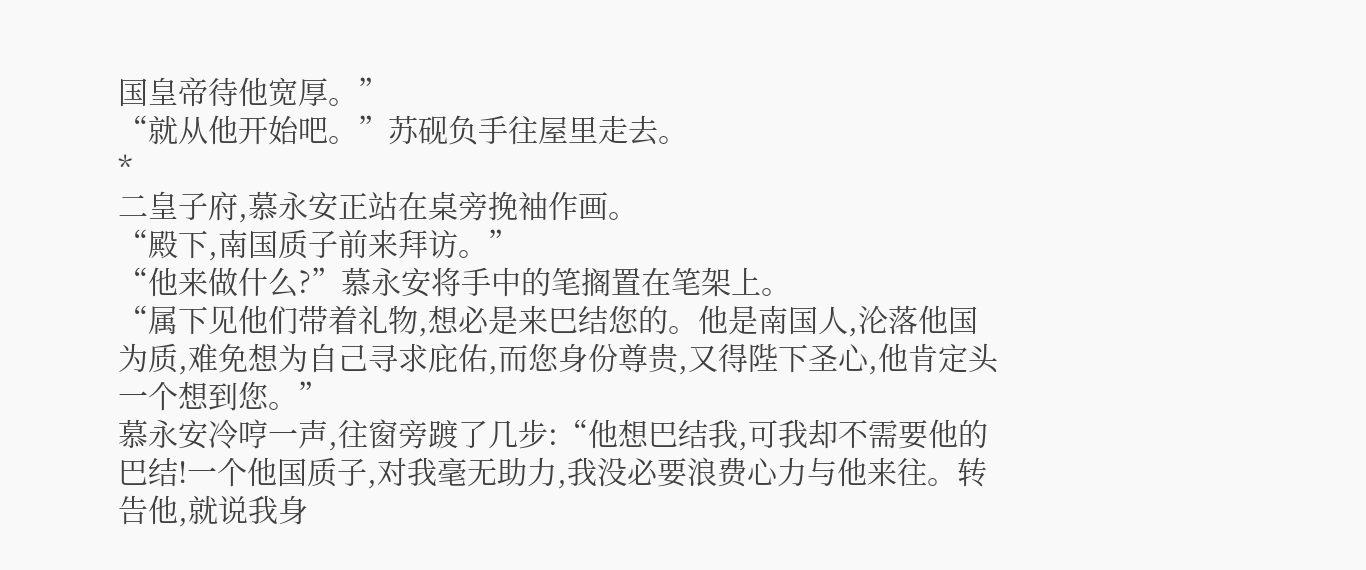国皇帝待他宽厚。”
“就从他开始吧。”苏砚负手往屋里走去。
*
二皇子府,慕永安正站在桌旁挽袖作画。
“殿下,南国质子前来拜访。”
“他来做什么?”慕永安将手中的笔搁置在笔架上。
“属下见他们带着礼物,想必是来巴结您的。他是南国人,沦落他国为质,难免想为自己寻求庇佑,而您身份尊贵,又得陛下圣心,他肯定头一个想到您。”
慕永安冷哼一声,往窗旁踱了几步:“他想巴结我,可我却不需要他的巴结!一个他国质子,对我毫无助力,我没必要浪费心力与他来往。转告他,就说我身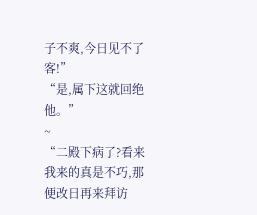子不爽,今日见不了客!”
“是,属下这就回绝他。”
~
“二殿下病了?看来我来的真是不巧,那便改日再来拜访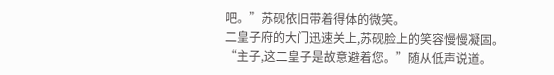吧。”苏砚依旧带着得体的微笑。
二皇子府的大门迅速关上,苏砚脸上的笑容慢慢凝固。
“主子,这二皇子是故意避着您。”随从低声说道。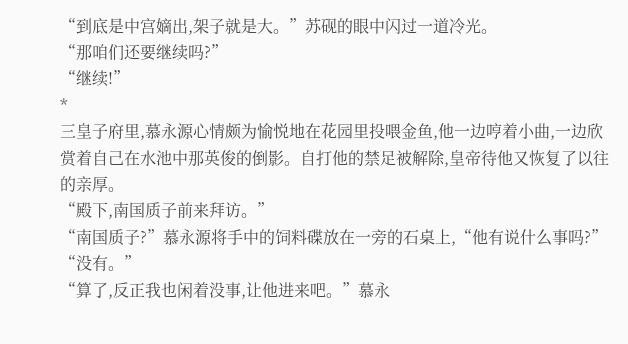“到底是中宫嫡出,架子就是大。”苏砚的眼中闪过一道冷光。
“那咱们还要继续吗?”
“继续!”
*
三皇子府里,慕永源心情颇为愉悦地在花园里投喂金鱼,他一边哼着小曲,一边欣赏着自己在水池中那英俊的倒影。自打他的禁足被解除,皇帝待他又恢复了以往的亲厚。
“殿下,南国质子前来拜访。”
“南国质子?”慕永源将手中的饲料碟放在一旁的石桌上,“他有说什么事吗?”
“没有。”
“算了,反正我也闲着没事,让他进来吧。”慕永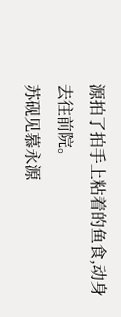源拍了拍手上粘着的鱼食,动身去往前院。
苏砚见慕永源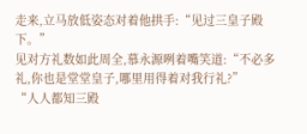走来,立马放低姿态对着他拱手:“见过三皇子殿下。”
见对方礼数如此周全,慕永源咧着嘴笑道:“不必多礼,你也是堂堂皇子,哪里用得着对我行礼?”
“人人都知三殿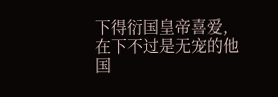下得衍国皇帝喜爱,在下不过是无宠的他国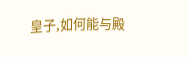皇子,如何能与殿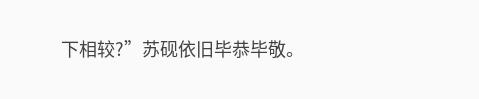下相较?”苏砚依旧毕恭毕敬。